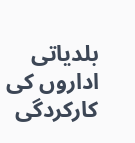بلدیاتی اداروں کی کارکردگی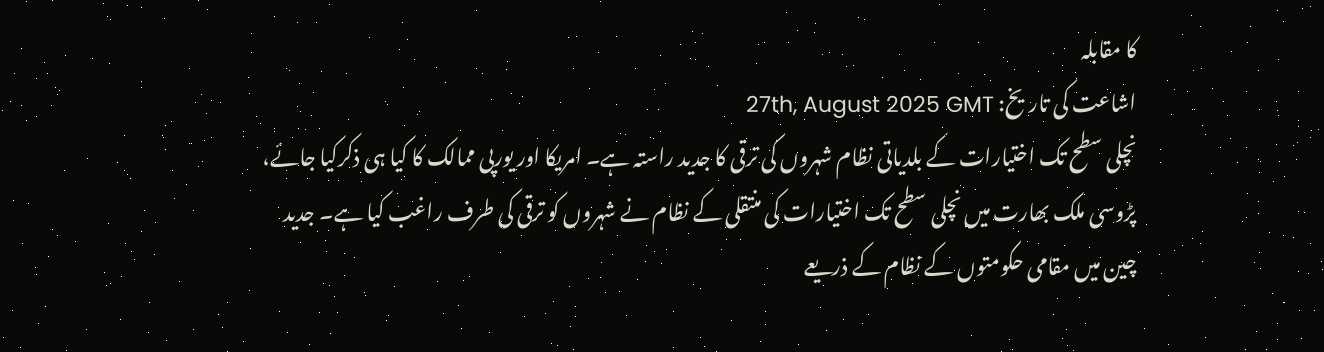کا مقابلہ
اشاعت کی تاریخ: 27th, August 2025 GMT
نچلی سطح تک اختیارات کے بلدیاتی نظام شہروں کی ترقی کا جدید راستہ ہے۔ امریکا اور یورپی ممالک کا کیا ہی ذکرکیا جائے، پڑوسی ملک بھارت میں نچلی سطح تک اختیارات کی منتقلی کے نظام نے شہروں کو ترقی کی طرف راغب کیا ہے۔ جدید چین میں مقامی حکومتوں کے نظام کے ذریعے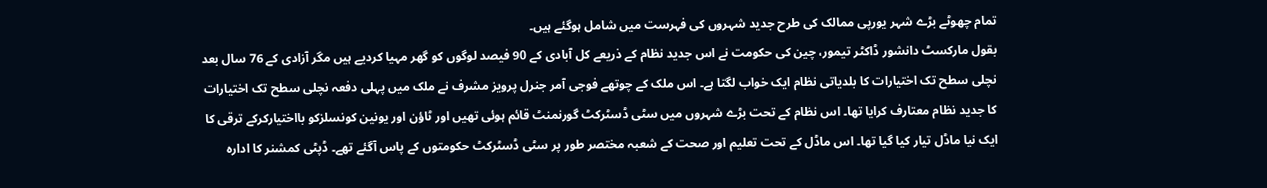تمام چھوٹے بڑے شہر یورپی ممالک کی طرح جدید شہروں کی فہرست میں شامل ہوگئے ہیں۔
بقول مارکسٹ دانشور ڈاکٹر تیمور، چین کی حکومت نے اس جدید نظام کے ذریعے کل آبادی کے 90 فیصد لوگوں کو گھر مہیا کردیے ہیں مگر آزادی کے 76 سال بعد نچلی سطح تک اختیارات کا بلدیاتی نظام ایک خواب لگتا ہے۔ اس ملک کے چوتھے فوجی آمر جنرل پرویز مشرف نے ملک میں پہلی دفعہ نچلی سطح تک اختیارات کا جدید نظام معتارف کرایا تھا۔ اس نظام کے تحت بڑے شہروں میں سٹی ڈسٹرکٹ گورنمنٹ قائم ہوئی تھیں اور ٹاؤن اور یونین کونسلزکو بااختیارکرکے ترقی کا ایک نیا ماڈل تیار کیا گیا تھا۔ اس ماڈل کے تحت تعلیم اور صحت کے شعبہ مختصر طور پر سٹی ڈسٹرکٹ حکومتوں کے پاس آگئے تھے۔ ڈپٹی کمشنر کا ادارہ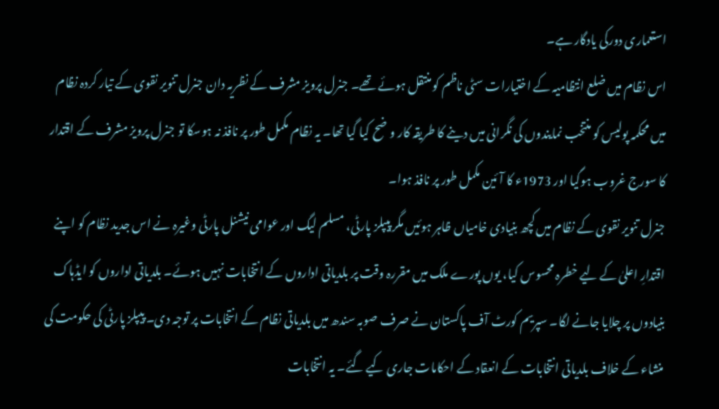استعماری دورکی یادگار ہے۔
اس نظام میں ضلع انتظامیہ کے اختیارات سٹی ناظم کو منتقل ہوئے تھے۔ جنرل پرویز مشرف کے نظریہ دان جنرل تنویر نقوی کے تیار کردہ نظام میں محکمہ پولیس کو منتخب نمایندوں کی نگرانی میں دینے کا طریقہ کار وضح کیا گیا تھا۔ یہ نظام مکمل طور پر نافذ نہ ہوسکا تو جنرل پرویز مشرف کے اقتدار کا سورج غروب ہوگیا اور 1973ء کا آئین مکمل طور پر نافذ ہوا۔
جنرل تنویر نقوی کے نظام میں کچھ بنیادی خامیاں ظاہر ہوئیں مگر پیپلز پارٹی، مسلم لیگ اور عوامی نیشنل پارٹی وغیرہ نے اس جدید نظام کو اپنے اقتدارِ اعلیٰ کے لیے خطرہ محسوس کیا، یوں پورے ملک میں مقررہ وقت پر بلدیاتی اداروں کے انتخابات نہیں ہوئے۔ بلدیاتی اداروں کو ایڈہاک بنیادوں پر چلایا جانے لگا۔ سپریم کورٹ آف پاکستان نے صرف صوبہ سندھ میں بلدیاتی نظام کے انتخابات پر توجہ دی۔ پیپلز پارٹی کی حکومت کی منشاء کے خلاف بلدیاتی انتخابات کے انعقاد کے احکامات جاری کیے گئے۔ یہ انتخابات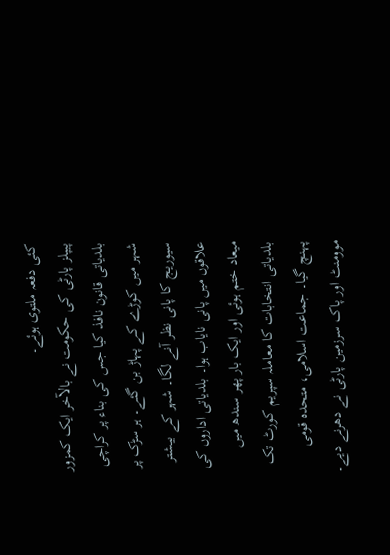کئی دفعہ ملتوی ہوئے۔
پیپلز پارٹی کی حکومت نے بالآخر ایک کمزور بلدیاتی قانون نافذ کیا جس کی بناء پر کراچی شہر میں کوڑے کے پہاڑ بن گئے۔ ہر سڑک پر سیوریج کا پانی نظر آنے لگا۔ شہر کے بیشتر علاقوں میں پانی نایاب ہوا۔ بلدیاتی اداروں کی میعاد ختم ہوئی اور ایک بار پھر سندھ میں بلدیاتی انتخابات کا معاملہ سپریم کورٹ تک پہنچ گیا۔ جماعت اسلامی، متحدہ قومی موومنٹ اور پاک سرزمین پارٹی نے دھرنے دیے۔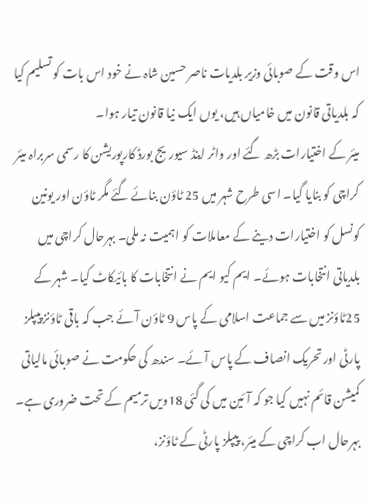اس وقت کے صوبائی وزیر بلدیات ناصر حسین شاہ نے خود اس بات کو تسلیم کیا کہ بلدیاتی قانون میں خامیاں ہیں، یوں ایک نیا قانون تیار ہوا۔
میئر کے اختیارات بڑھ گئے اور واٹر اینڈ سیوریج بورڈ کارپوریشن کا رسمی سربراہ میئر کراچی کو بنایا گیا۔ اسی طرح شہر میں 25 ٹاؤن بنائے گئے مگر ٹاؤن اور یونین کونسل کو اختیارات دینے کے معاملات کو اہمیت نہ ملی۔ بہرحال کراچی میں بلدیاتی انتخابات ہوئے۔ ایم کیو ایم نے انتخابات کا بائیکاٹ کیا۔ شہر کے 25ٹاؤنز میں سے جماعت اسلامی کے پاس 9 ٹاؤن آئے جب کہ باقی ٹاؤنز پیپلز پارٹی اور تحریک انصاف کے پاس آئے۔ سندھ کی حکومت نے صوبائی مالیاتی کمیشن قائم نہیں کیا جو کہ آئین میں کی گئی 18ویں ترمیم کے تحت ضروری ہے۔
بہرحال اب کراچی کے میئر، پیپلز پارٹی کے ٹاؤنز،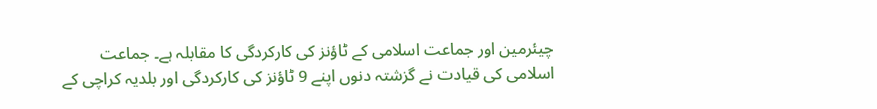چیئرمین اور جماعت اسلامی کے ٹاؤنز کی کارکردگی کا مقابلہ ہے۔ جماعت اسلامی کی قیادت نے گزشتہ دنوں اپنے 9 ٹاؤنز کی کارکردگی اور بلدیہ کراچی کے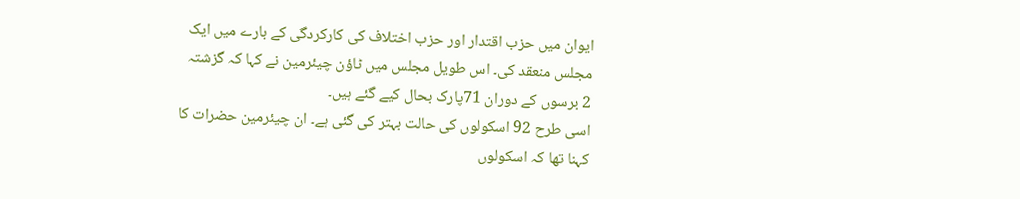ایوان میں حزب اقتدار اور حزب اختلاف کی کارکردگی کے بارے میں ایک مجلس منعقد کی۔ اس طویل مجلس میں ٹاؤن چیئرمین نے کہا کہ گزشتہ 2 برسوں کے دوران 71پارک بحال کیے گئے ہیں۔
اسی طرح 92 اسکولوں کی حالت بہتر کی گئی ہے۔ ان چیئرمین حضرات کا کہنا تھا کہ اسکولوں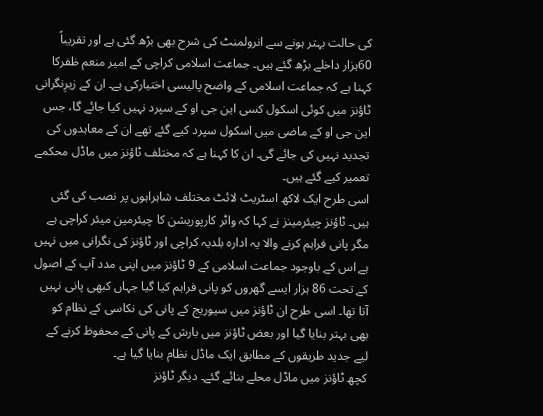کی حالت بہتر ہونے سے انرولمنٹ کی شرح بھی بڑھ گئی ہے اور تقریباً 60ہزار داخلے بڑھ گئے ہیں۔ جماعت اسلامی کراچی کے امیر منعم ظفرکا کہنا ہے کہ جماعت اسلامی کے واضح پالیسی اختیارکی ہے۔ ان کے زیرِنگرانی ٹاؤنز میں کوئی اسکول کسی این جی او کے سپرد نہیں کیا جائے گا، جس این جی او کے ماضی میں اسکول سپرد کیے گئے تھے ان کے معاہدوں کی تجدید نہیں کی جائے گی۔ ان کا کہنا ہے کہ مختلف ٹاؤنز میں ماڈل محکمے تعمیر کیے گئے ہیں۔
اسی طرح ایک لاکھ اسٹریٹ لائٹ مختلف شاہراہوں پر نصب کی گئی ہیں۔ ٹاؤنز چیئرمینز نے کہا کہ واٹر کارپوریشن کا چیئرمین میئر کراچی ہے مگر پانی فراہم کرنے والا یہ ادارہ بلدیہ کراچی اور ٹاؤنز کی نگرانی میں نہیں ہے اس کے باوجود جماعت اسلامی کے 9 ٹاؤنز میں اپنی مدد آپ کے اصول کے تحت 86 ہزار ایسے گھروں کو پانی فراہم کیا گیا جہاں کبھی پانی نہیں آتا تھا۔ اسی طرح ان ٹاؤنز میں سیوریج کے پانی کی نکاسی کے نظام کو بھی بہتر بنایا گیا اور بعض ٹاؤنز میں بارش کے پانی کے محفوظ کرنے کے لیے جدید طریقوں کے مطابق ایک ماڈل نظام بنایا گیا ہے۔
کچھ ٹاؤنز میں ماڈل محلے بنائے گئے۔ دیگر ٹاؤنز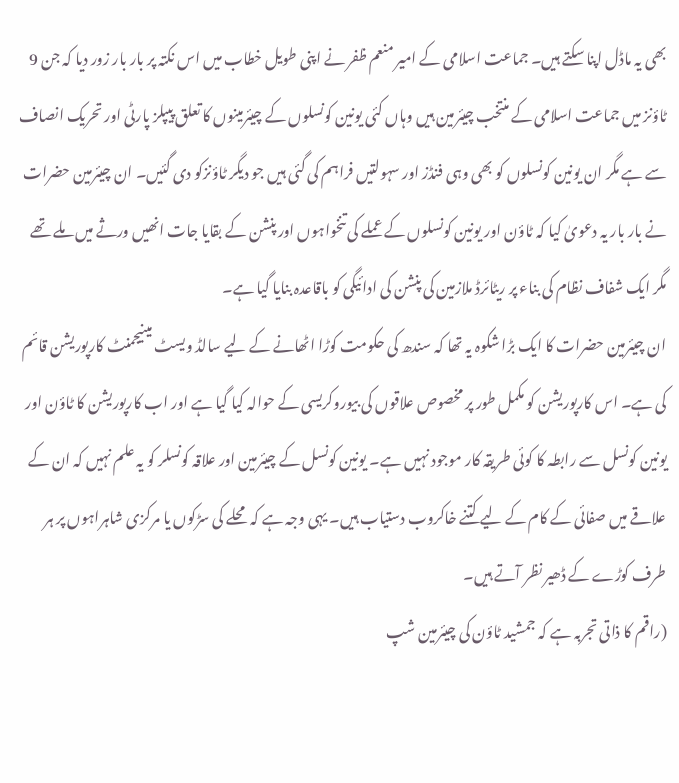بھی یہ ماڈل اپنا سکتے ہیں۔ جماعت اسلامی کے امیر منعم ظفر نے اپنی طویل خطاب میں اس نکتہ پر بار بار زور دیا کہ جن 9 ٹاؤنز میں جماعت اسلامی کے منتخب چیئرمین ہیں وہاں کئی یونین کونسلوں کے چیئرمینوں کا تعلق پیپلز پارٹی اور تحریک انصاف سے ہے مگر ان یونین کونسلوں کو بھی وہی فنڈز اور سہولتیں فراہم کی گئی ہیں جو دیگر ٹاؤنزکو دی گئیں۔ ان چیئرمین حضرات نے بار بار یہ دعویٰ کیا کہ ٹاؤن اور یونین کونسلوں کے عملے کی تنخواہوں اور پنشن کے بقایا جات انھیں ورثے میں ملے تھے مگر ایک شفاف نظام کی بناء پر ریٹائرڈ ملازمین کی پنشن کی ادائیگی کو باقاعدہ بنایا گیا ہے۔
ان چیئرمین حضرات کا ایک بڑا شکوہ یہ تھا کہ سندھ کی حکومت کوڑا اٹھانے کے لیے سالڈ ویسٹ مینیجمنٹ کارپوریشن قائم کی ہے۔ اس کارپوریشن کو مکمل طور پر مخصوص علاقوں کی بیوروکریسی کے حوالہ کیا گیا ہے اور اب کارپوریشن کا ٹاؤن اور یونین کونسل سے رابطہ کا کوئی طریقہ کار موجود نہیں ہے۔ یونین کونسل کے چیئرمین اور علاقہ کونسلر کو یہ علم نہیں کہ ان کے علاقے میں صفائی کے کام کے لیے کتنے خاکروب دستیاب ہیں۔ یہی وجہ ہے کہ محلے کی سڑکوں یا مرکزی شاہراہوں پر ہر طرف کوڑے کے ڈھیر نظر آتے ہیں۔
(راقم کا ذاتی تجربہ ہے کہ جمشید ٹاؤن کی چیئرمین شپ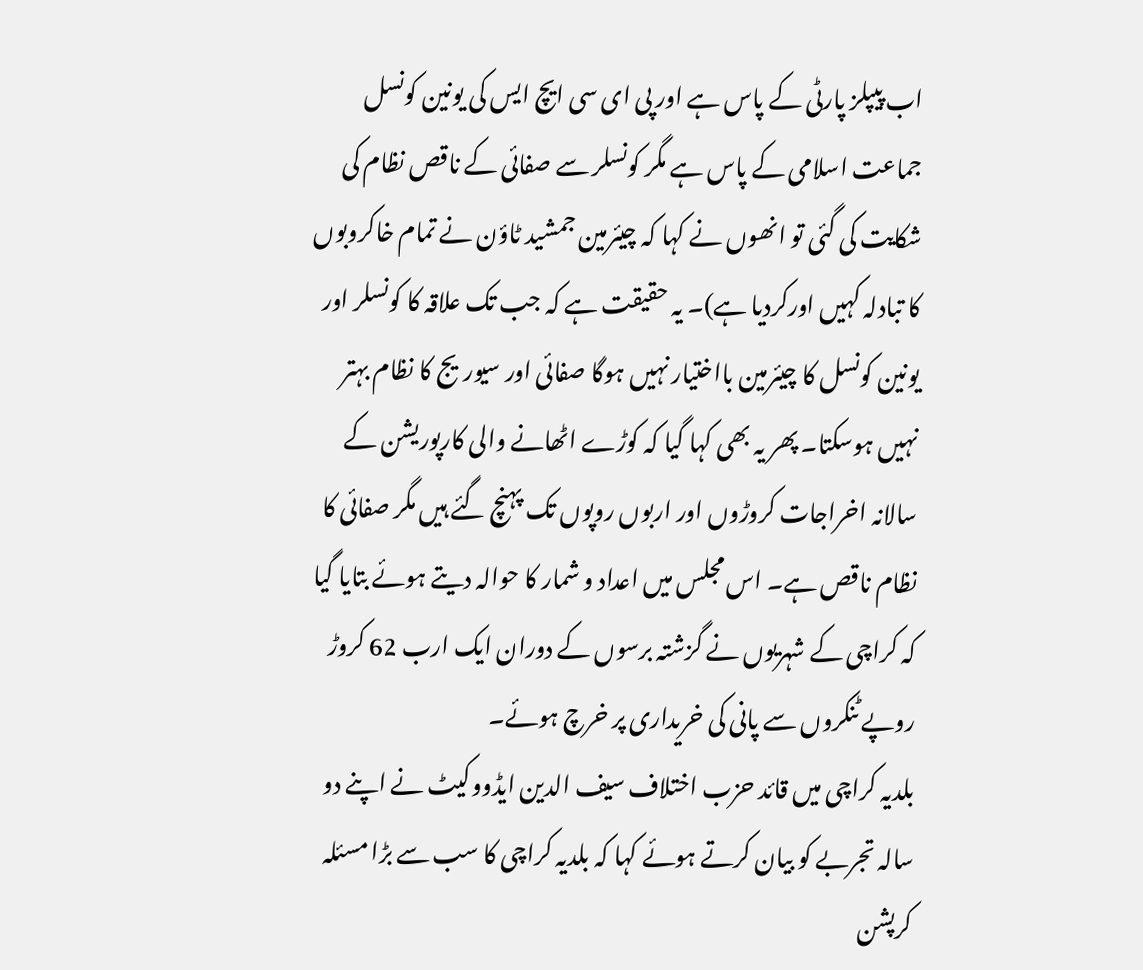اب پیپلز پارٹی کے پاس ہے اور پی ای سی ایچ ایس کی یونین کونسل جماعت اسلامی کے پاس ہے مگر کونسلر سے صفائی کے ناقص نظام کی شکایت کی گئی تو انھوں نے کہا کہ چیئرمین جمشید ٹاؤن نے تمام خاکروبوں کا تبادلہ کہیں اورکردیا ہے)۔ یہ حقیقت ہے کہ جب تک علاقہ کا کونسلر اور یونین کونسل کا چیئرمین بااختیار نہیں ہوگا صفائی اور سیوریج کا نظام بہتر نہیں ہوسکتا۔ پھر یہ بھی کہا گیا کہ کوڑے اٹھانے والی کارپوریشن کے سالانہ اخراجات کروڑوں اور اربوں روپوں تک پہنچ گئے ہیں مگر صفائی کا نظام ناقص ہے۔ اس مجلس میں اعداد و شمار کا حوالہ دیتے ہوئے بتایا گیا کہ کراچی کے شہریوں نے گزشتہ برسوں کے دوران ایک ارب 62 کروڑ روپے ٹنکروں سے پانی کی خریداری پر خرچ ہوئے۔
بلدیہ کراچی میں قائد حزب اختلاف سیف الدین ایڈووکیٹ نے اپنے دو سالہ تجربے کو بیان کرتے ہوئے کہا کہ بلدیہ کراچی کا سب سے بڑا مسئلہ کرپشن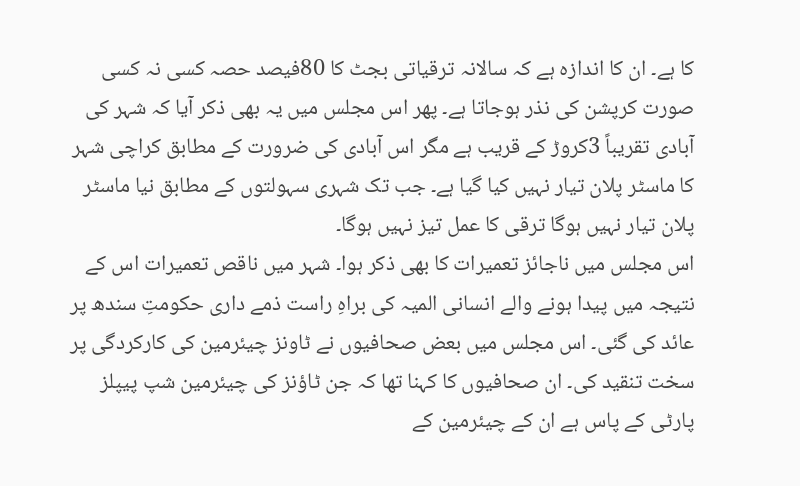کا ہے۔ ان کا اندازہ ہے کہ سالانہ ترقیاتی بجٹ کا 80فیصد حصہ کسی نہ کسی صورت کرپشن کی نذر ہوجاتا ہے۔ پھر اس مجلس میں یہ بھی ذکر آیا کہ شہر کی آبادی تقریباً 3کروڑ کے قریب ہے مگر اس آبادی کی ضرورت کے مطابق کراچی شہر کا ماسٹر پلان تیار نہیں کیا گیا ہے۔ جب تک شہری سہولتوں کے مطابق نیا ماسٹر پلان تیار نہیں ہوگا ترقی کا عمل تیز نہیں ہوگا۔
اس مجلس میں ناجائز تعمیرات کا بھی ذکر ہوا۔ شہر میں ناقص تعمیرات اس کے نتیجہ میں پیدا ہونے والے انسانی المیہ کی براہِ راست ذمے داری حکومتِ سندھ پر عائد کی گئی۔ اس مجلس میں بعض صحافیوں نے ٹاونز چیئرمین کی کارکردگی پر سخت تنقید کی۔ ان صحافیوں کا کہنا تھا کہ جن ٹاؤنز کی چیئرمین شپ پیپلز پارٹی کے پاس ہے ان کے چیئرمین کے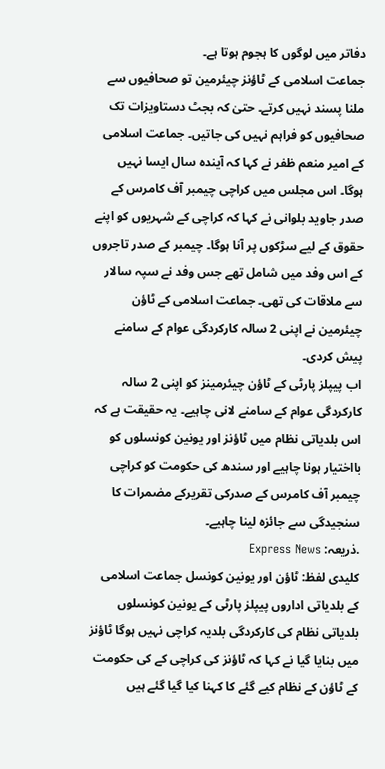دفاتر میں لوگوں کا ہجوم ہوتا ہے۔
جماعت اسلامی کے ٹاؤنز چیئرمین تو صحافیوں سے ملنا پسند نہیں کرتے۔ حتیٰ کہ بجٹ دستاویزات تک صحافیوں کو فراہم نہیں کی جاتیں۔ جماعت اسلامی کے امیر منعم ظفر نے کہا کہ آیندہ سال ایسا نہیں ہوگا۔ اس مجلس میں کراچی چیمبر آف کامرس کے صدر جاوید بلوانی نے کہا کہ کراچی کے شہریوں کو اپنے حقوق کے لیے سڑکوں پر آنا ہوگا۔ چیمبر کے صدر تاجروں کے اس وفد میں شامل تھے جس وفد نے سپہ سالار سے ملاقات کی تھی۔ جماعت اسلامی کے ٹاؤن چیئرمین نے اپنی 2 سالہ کارکردگی عوام کے سامنے پیش کردی۔
اب پیپلز پارٹی کے ٹاؤن چیئرمینز کو اپنی 2 سالہ کارکردگی عوام کے سامنے لانی چاہیے۔ یہ حقیقت ہے کہ اس بلدیاتی نظام میں ٹاؤنز اور یونین کونسلوں کو بااختیار ہونا چاہیے اور سندھ کی حکومت کو کراچی چیمبر آف کامرس کے صدرکی تقریرکے مضمرات کا سنجیدگی سے جائزہ لینا چاہیے۔
.ذریعہ: Express News
کلیدی لفظ: ٹاؤن اور یونین کونسل جماعت اسلامی کے بلدیاتی اداروں پیپلز پارٹی کے یونین کونسلوں بلدیاتی نظام کی کارکردگی بلدیہ کراچی نہیں ہوگا ٹاؤنز میں بنایا گیا نے کہا کہ ٹاؤنز کی کراچی کے کی حکومت کے ٹاؤن کے نظام کیے گئے کا کہنا کیا گیا گئے ہیں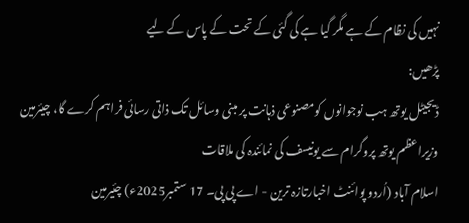نہیں کی نظام کے ہے مگر گیا ہے کی گئی کے تحت کے پاس کے لیے
پڑھیں:
ڈیجیٹل یوتھ ہب نوجوانوں کومصنوعی ذہانت پر مبنی وسائل تک ذاتی رسائی فراہم کرے گا، چیئرمین وزیراعظم یوتھ پروگرام سے یونیسف کی نمائندہ کی ملاقات
اسلام آباد (اُردو پوائنٹ اخبارتازہ ترین - اے پی پی۔ 17 ستمبر2025ء) چئیرمین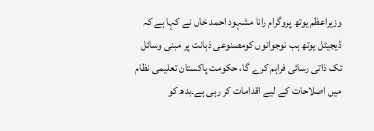وزیراعظم یوتھ پروگرام رانا مشہود احمد خاں نے کہا ہے کہ ڈیجیٹل یوتھ ہب نوجوانوں کومصنوعی ذہانت پر مبنی وسائل تک ذاتی رسائی فراہم کرے گا، حکومت پاکستان تعلیمی نظام میں اصلاحات کے لیے اقدامات کر رہی ہے۔بدھ کو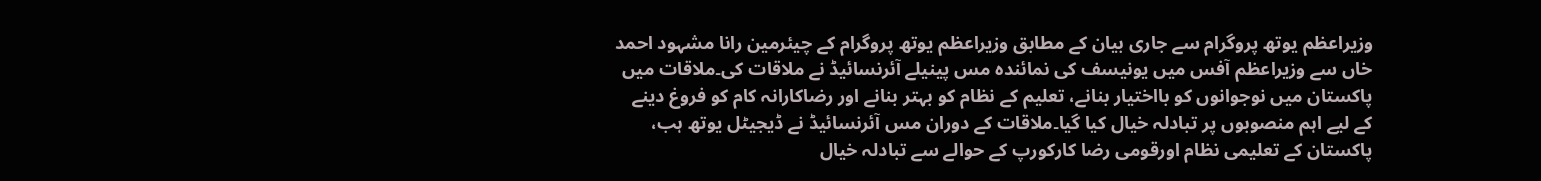وزیراعظم یوتھ پروگرام سے جاری بیان کے مطابق وزیراعظم یوتھ پروگرام کے چیئرمین رانا مشہود احمد خاں سے وزیراعظم آفس میں یونیسف کی نمائندہ مس پینیلے آئرنسائیڈ نے ملاقات کی۔ملاقات میں پاکستان میں نوجوانوں کو بااختیار بنانے، تعلیم کے نظام کو بہتر بنانے اور رضاکارانہ کام کو فروغ دینے کے لیے اہم منصوبوں پر تبادلہ خیال کیا گیا۔ملاقات کے دوران مس آئرنسائیڈ نے ڈیجیٹل یوتھ ہب، پاکستان کے تعلیمی نظام اورقومی رضا کارکورپ کے حوالے سے تبادلہ خیال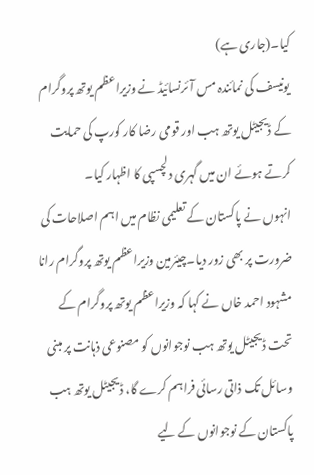کیا۔(جاری ہے)
یونیسف کی نمائندہ مس آئرنسائیڈ نے وزیراعظم یوتھ پروگرام کے ڈیجیٹل یوتھ ہب اور قومی رضا کار کورپ کی حمایت کرتے ہوئے ان میں گہری دلچسپی کا اظہار کیا۔
انہوں نے پاکستان کے تعلیمی نظام میں اہم اصلاحات کی ضرورت پر بھی زور دیا۔چیئرمین وزیراعظم یوتھ پروگرام رانا مشہود احمد خاں نے کہا کہ وزیراعظم یوتھ پروگرام کے تحت ڈیجیٹل یوتھ ہب نوجوانوں کو مصنوعی ذہانت پر مبنی وسائل تک ذاتی رسائی فراہم کرے گا، ڈیجیٹل یوتھ ہب پاکستان کے نوجوانوں کے لیے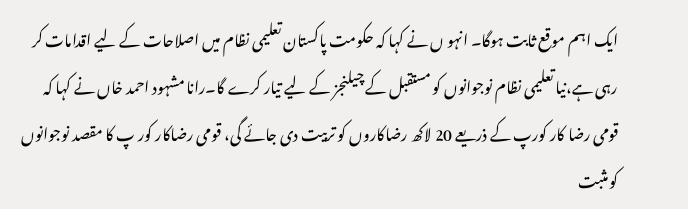ایک اہم موقع ثابت ہوگا۔ انہو ں نے کہا کہ حکومت پاکستان تعلیمی نظام میں اصلاحات کے لیے اقدامات کر رہی ہے،نیا تعلیمی نظام نوجوانوں کو مستقبل کے چیلنجز کے لیے تیار کرے گا۔رانا مشہود احمد خاں نے کہا کہ قومی رضا کار کورپ کے ذریعے 20 لاکھ رضاکاروں کو تربیت دی جائے گی، قومی رضاکار کور پ کا مقصد نوجوانوں کو مثبت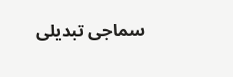سماجی تبدیلی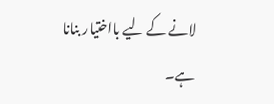لانے کے لیے بااختیار بنانا ہے۔